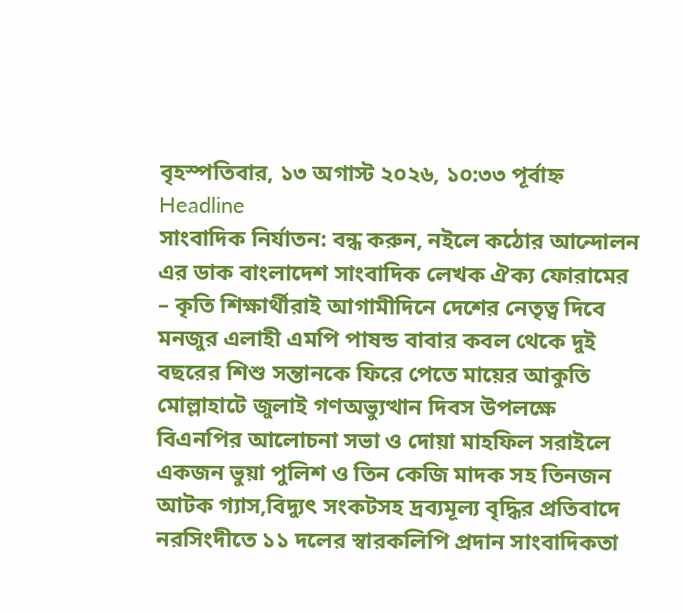বৃহস্পতিবার, ১৩ অগাস্ট ২০২৬, ১০:৩৩ পূর্বাহ্ন
Headline
সাংবাদিক নির্যাতন: বন্ধ করুন, নইলে কঠোর আন্দোলন এর ডাক বাংলাদেশ সাংবাদিক লেখক ঐক্য ফোরামের – কৃতি শিক্ষার্থীরাই আগামীদিনে দেশের নেতৃত্ব দিবে মনজুর এলাহী এমপি পাষন্ড বাবার কবল থেকে দুই বছরের শিশু সন্তানকে ফিরে পেতে মায়ের আকুতি মোল্লাহাটে জুলাই গণঅভ্যুত্থান দিবস উপলক্ষে বিএনপির আলোচনা সভা ও দোয়া মাহফিল সরাইলে একজন ভুয়া পুলিশ ও তিন কেজি মাদক সহ তিনজন আটক গ্যাস,বিদ্যুৎ সংকটসহ দ্রব্যমূল্য বৃদ্ধির প্রতিবাদে নরসিংদীতে ১১ দলের স্বারকলিপি প্রদান সাংবাদিকতা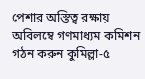পেশার অস্তিত্ব রক্ষায় অবিলম্বে গণমাধ্যম কমিশন গঠন করুন কুমিল্লা-৫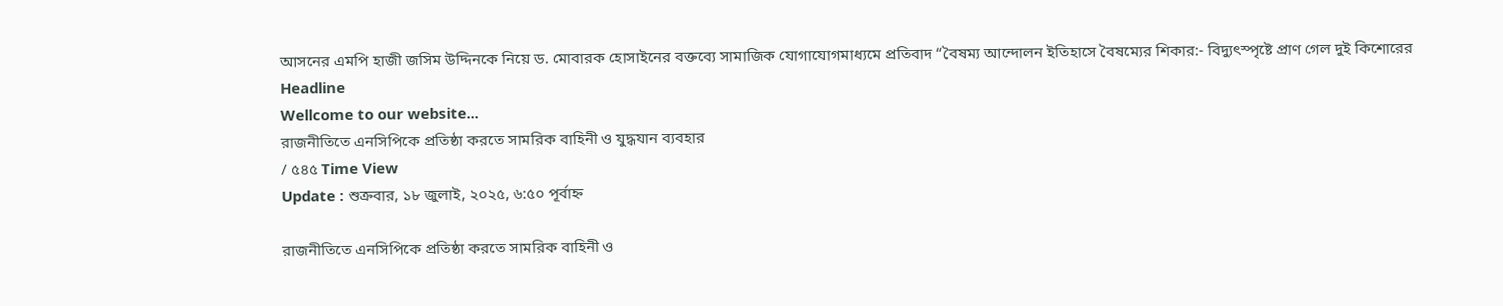আসনের এমপি হাজী জসিম উদ্দিনকে নিয়ে ড. মোবারক হোসাইনের বক্তব্যে সামাজিক যোগাযোগমাধ্যমে প্রতিবাদ “বৈষম্য আন্দোলন ইতিহাসে বৈষম্যের শিকার:- বিদ্যুৎস্পৃষ্টে প্রাণ গেল দুই কিশোরের
Headline
Wellcome to our website...
রাজনীতিতে এনসিপিকে প্রতিষ্ঠা করতে সামরিক বাহিনী ও যুদ্ধযান ব্যবহার
/ ৫৪৫ Time View
Update : শুক্রবার, ১৮ জুলাই, ২০২৫, ৬:৫০ পূর্বাহ্ন

রাজনীতিতে এনসিপিকে প্রতিষ্ঠা করতে সামরিক বাহিনী ও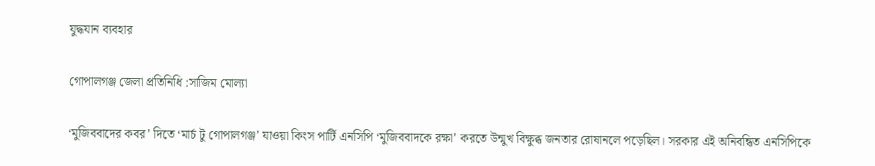যুদ্ধযান ব্যবহার

গোপালগঞ্জ জেলা প্রতিনিধি :সাজিম মোল্যা

‘মুজিববাদের কবর’ দিতে ‘মার্চ টু গোপালগঞ্জ’ যাওয়া কিংস পার্টি এনসিপি ‘মুজিববাদকে রক্ষা’ করতে উন্মুখ বিক্ষুব্ধ জনতার রোষানলে পড়েছিল। সরকার এই অনিবন্ধিত এনসিপিকে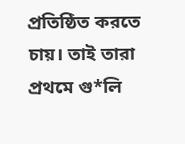প্রতিষ্ঠিত করতে চায়। তাই তারা প্রথমে গু*লি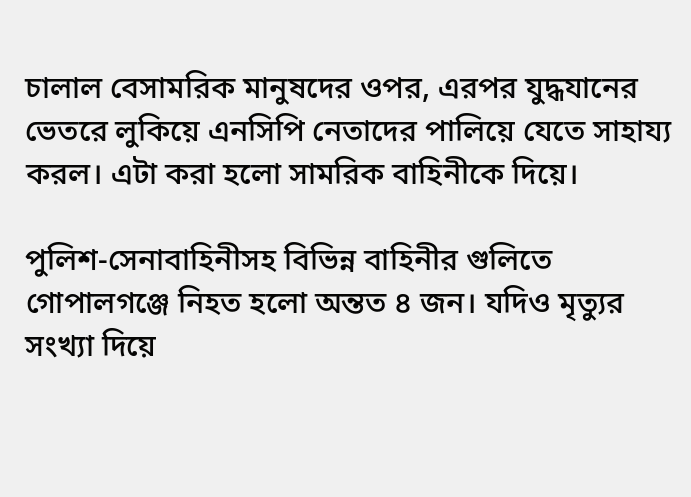চালাল বেসামরিক মানুষদের ওপর, এরপর যুদ্ধযানের ভেতরে লুকিয়ে এনসিপি নেতাদের পালিয়ে যেতে সাহায্য করল। এটা করা হলো সামরিক বাহিনীকে দিয়ে।

পুলিশ-সেনাবাহিনীসহ বিভিন্ন বাহিনীর গুলিতে গোপালগঞ্জে নিহত হলো অন্তত ৪ জন। যদিও মৃত্যুর সংখ্যা দিয়ে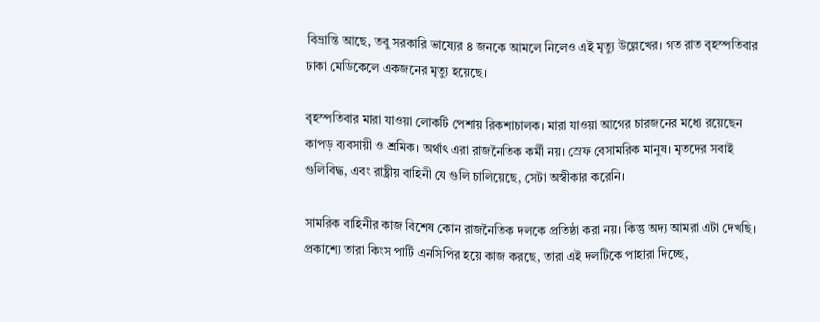বিভ্রান্তি আছে, তবু সরকারি ভাষ্যের ৪ জনকে আমলে নিলেও এই মৃত্যু উল্লেখের। গত রাত বৃহস্পতিবার ঢাকা মেডিকেলে একজনের মৃত্যু হয়েছে।

বৃহস্পতিবার মারা যাওয়া লোকটি পেশায় রিকশাচালক। মারা যাওয়া আগের চারজনের মধ্যে রয়েছেন কাপড় ব্যবসায়ী ও শ্রমিক। অর্থাৎ এরা রাজনৈতিক কর্মী নয়। স্রেফ বেসামরিক মানুষ। মৃতদের সবাই গুলিবিদ্ধ, এবং রাষ্ট্রীয় বাহিনী যে গুলি চালিয়েছে, সেটা অস্বীকার করেনি।

সামরিক বাহিনীর কাজ বিশেষ কোন রাজনৈতিক দলকে প্রতিষ্ঠা করা নয়। কিন্তু অদ্য আমরা এটা দেখছি। প্রকাশ্যে তারা কিংস পার্টি এনসিপির হয়ে কাজ করছে, তারা এই দলটিকে পাহারা দিচ্ছে,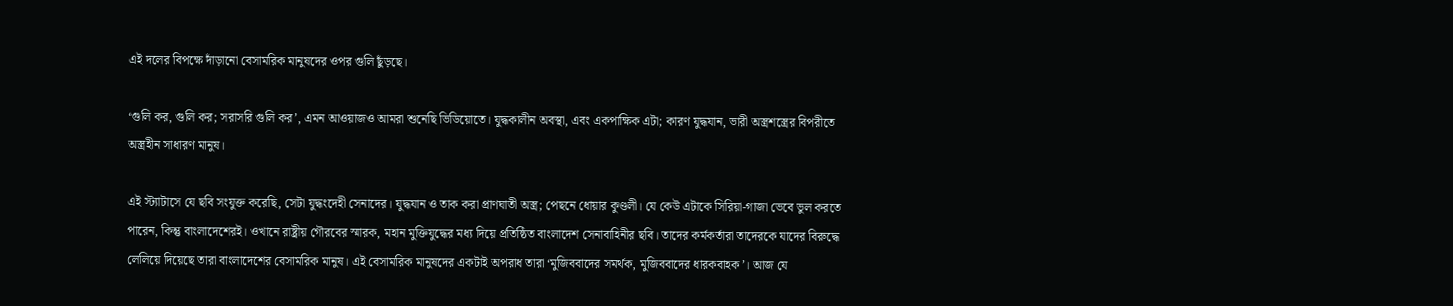এই দলের বিপক্ষে দাঁড়ানো বেসামরিক মানুষদের ওপর গুলি ছুঁড়ছে।

‘গুলি কর, গুলি কর; সরাসরি গুলি কর’, এমন আওয়াজও আমরা শুনেছি ভিডিয়োতে। যুদ্ধকালীন অবস্থা, এবং একপাক্ষিক এটা; কারণ যুদ্ধযান, ভারী অস্ত্রশস্ত্রের বিপরীতে অস্ত্রহীন সাধারণ মানুষ।

এই স্ট্যাটাসে যে ছবি সংযুক্ত করেছি, সেটা যুদ্ধংদেহী সেনাদের। যুদ্ধযান ও তাক করা প্রাণঘাতী অস্ত্র; পেছনে ধোয়ার কুণ্ডলী। যে কেউ এটাকে সিরিয়া-গাজা ভেবে ভুল করতে পারেন, কিন্তু বাংলাদেশেরই। ওখানে রাষ্ট্রীয় গৌরবের স্মারক, মহান মুক্তিযুদ্ধের মধ্য দিয়ে প্রতিষ্ঠিত বাংলাদেশ সেনাবাহিনীর ছবি। তাদের কর্মকর্তারা তাদেরকে যাদের বিরুদ্ধে লেলিয়ে দিয়েছে তারা বাংলাদেশের বেসামরিক মানুষ। এই বেসামরিক মানুষদের একটাই অপরাধ তারা ‘মুজিববাদের সমর্থক, মুজিববাদের ধারকবাহক’। আজ যে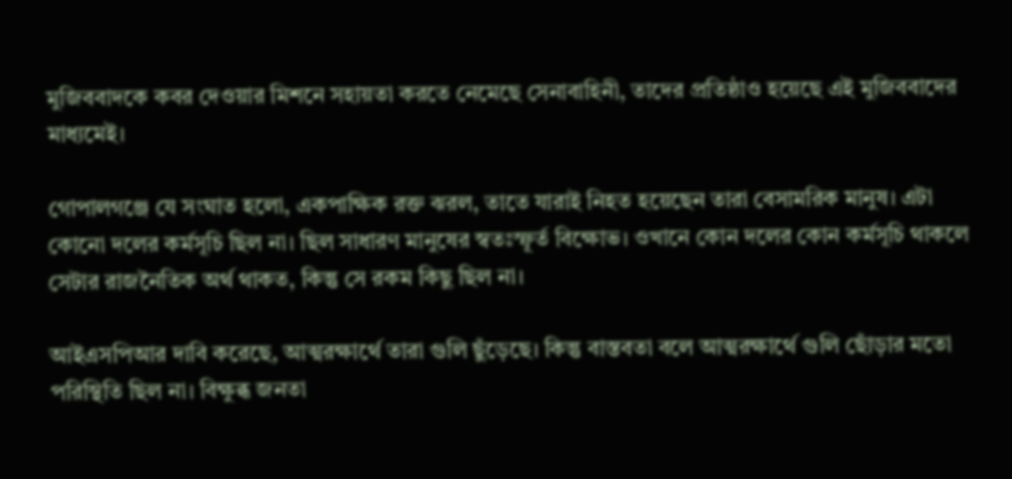মুজিববাদকে কবর দেওয়ার মিশনে সহায়তা করতে নেমেছে সেনাবাহিনী, তাদের প্রতিষ্ঠাও হয়েছে এই মুজিববাদের মাধ্যমেই।

গোপালগঞ্জে যে সংঘাত হলো, একপাক্ষিক রক্ত ঝরল, তাতে যারাই নিহত হয়েছেন তারা বেসামরিক মানুষ। এটা কোনো দলের কর্মসূচি ছিল না। ছিল সাধারণ মানুষের স্বতঃস্ফূর্ত বিক্ষোভ। ওখানে কোন দলের কোন কর্মসূচি থাকলে সেটার রাজনৈতিক অর্থ থাকত, কিন্তু সে রকম কিছু ছিল না।

আইএসপিআর দাবি করেছে, আত্মরক্ষার্থে তারা গুলি ছুঁড়েছে। কিন্তু বাস্তবতা বলে আত্মরক্ষার্থে গুলি ছোঁড়ার মতো পরিস্থিতি ছিল না। বিক্ষুব্ধ জনতা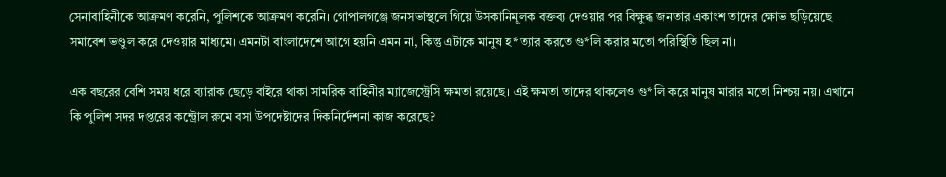সেনাবাহিনীকে আক্রমণ করেনি, পুলিশকে আক্রমণ করেনি। গোপালগঞ্জে জনসভাস্থলে গিয়ে উসকানিমূলক বক্তব্য দেওয়ার পর বিক্ষুব্ধ জনতার একাংশ তাদের ক্ষোভ ছড়িয়েছে সমাবেশ ভণ্ডুল করে দেওয়ার মাধ্যমে। এমনটা বাংলাদেশে আগে হয়নি এমন না, কিন্তু এটাকে মানুষ হ*ত্যার করতে গু*লি করার মতো পরিস্থিতি ছিল না।

এক বছরের বেশি সময় ধরে ব্যারাক ছেড়ে বাইরে থাকা সামরিক বাহিনীর ম্যাজেস্ট্রেসি ক্ষমতা রয়েছে। এই ক্ষমতা তাদের থাকলেও গু*লি করে মানুষ মারার মতো নিশ্চয় নয়। এখানে কি পুলিশ সদর দপ্তরের কন্ট্রোল রুমে বসা উপদেষ্টাদের দিকনির্দেশনা কাজ করেছে?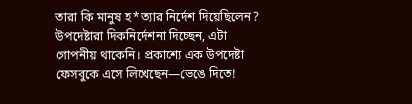তারা কি মানুষ হ*ত্যার নির্দেশ দিয়েছিলেন? উপদেষ্টারা দিকনির্দেশনা দিচ্ছেন, এটা গোপনীয় থাকেনি। প্রকাশ্যে এক উপদেষ্টা ফেসবুকে এসে লিখেছেন—ভেঙে দিতে!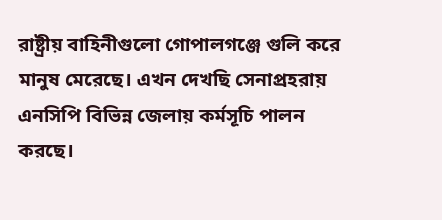রাষ্ট্রীয় বাহিনীগুলো গোপালগঞ্জে গুলি করে মানুষ মেরেছে। এখন দেখছি সেনাপ্রহরায় এনসিপি বিভিন্ন জেলায় কর্মসূচি পালন করছে।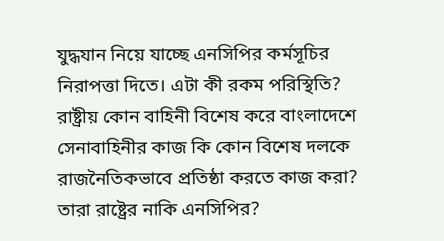যুদ্ধযান নিয়ে যাচ্ছে এনসিপির কর্মসূচির নিরাপত্তা দিতে। এটা কী রকম পরিস্থিতি? রাষ্ট্রীয় কোন বাহিনী বিশেষ করে বাংলাদেশে সেনাবাহিনীর কাজ কি কোন বিশেষ দলকে রাজনৈতিকভাবে প্রতিষ্ঠা করতে কাজ করা? তারা রাষ্ট্রের নাকি এনসিপির?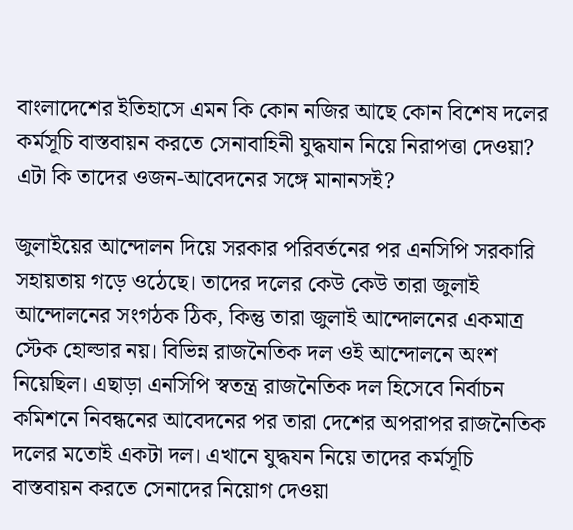বাংলাদেশের ইতিহাসে এমন কি কোন নজির আছে কোন বিশেষ দলের কর্মসূচি বাস্তবায়ন করতে সেনাবাহিনী যুদ্ধযান নিয়ে নিরাপত্তা দেওয়া? এটা কি তাদের ওজন-আবেদনের সঙ্গে মানানসই?

জুলাইয়ের আন্দোলন দিয়ে সরকার পরিবর্তনের পর এনসিপি সরকারি সহায়তায় গড়ে ওঠেছে। তাদের দলের কেউ কেউ তারা জুলাই আন্দোলনের সংগঠক ঠিক, কিন্তু তারা জুলাই আন্দোলনের একমাত্র স্টেক হোল্ডার নয়। বিভিন্ন রাজনৈতিক দল ওই আন্দোলনে অংশ নিয়েছিল। এছাড়া এনসিপি স্বতন্ত্র রাজনৈতিক দল হিসেবে নির্বাচন কমিশনে নিবন্ধনের আবেদনের পর তারা দেশের অপরাপর রাজনৈতিক দলের মতোই একটা দল। এখানে যুদ্ধযন নিয়ে তাদের কর্মসূচি বাস্তবায়ন করতে সেনাদের নিয়োগ দেওয়া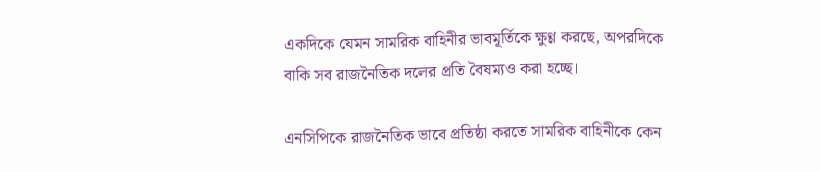একদিকে যেমন সামরিক বাহিনীর ভাবমূর্তিকে ক্ষুণ্ণ করছে, অপরদিকে বাকি সব রাজনৈতিক দলের প্রতি বৈষম্যও করা হচ্ছে।

এনসিপিকে রাজনৈতিক ভাবে প্রতিষ্ঠা করতে সামরিক বাহিনীকে কেন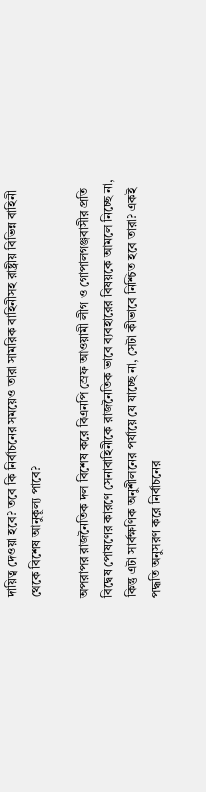দায়িত্ব দেওয়া হবে? তবে কি নির্বাচনের সময়েও তারা সামরিক বাহিনীসহ রাষ্ট্রীয় বিভিন্ন বাহিনী থেকে বিশেষ আনুকূল্য পাবে?

অপরাপর রাজনৈতিক দল বিশেষ করে বিএনপি স্রেফ আওয়ামী লীগ ও গোপালগঞ্জবাসীর প্রতি বিদ্বেষ পোষণের কারণে সেনাবাহিনীকে রাজনৈতিক ভাবে ব্যবহারের বিষয়কে আমলে নিচ্ছে না, কিন্তু এটা সার্বক্ষণিক অনুশীলনের পর্যায়ে যে যাচ্ছে না, সেটা কীভাবে নিশ্চিত হবে তারা? একই পদ্ধতি অনুসরণ করে নির্বাচনের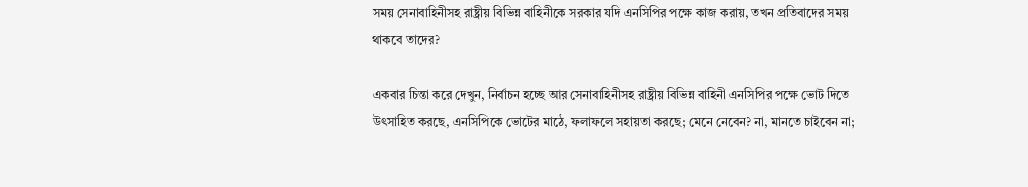সময় সেনাবাহিনীসহ রাষ্ট্রীয় বিভিন্ন বাহিনীকে সরকার যদি এনসিপির পক্ষে কাজ করায়, তখন প্রতিবাদের সময় থাকবে তাদের?

একবার চিন্তা করে দেখুন, নির্বাচন হচ্ছে আর সেনাবাহিনীসহ রাষ্ট্রীয় বিভিন্ন বাহিনী এনসিপির পক্ষে ভোট দিতে উৎসাহিত করছে, এনসিপিকে ভোটের মাঠে, ফলাফলে সহায়তা করছে; মেনে নেবেন? না, মানতে চাইবেন না;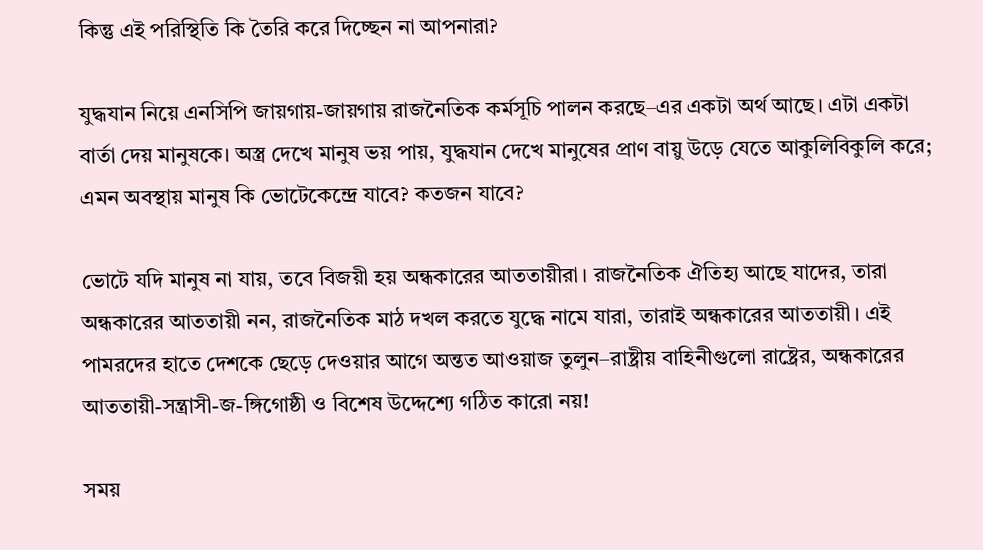কিন্তু এই পরিস্থিতি কি তৈরি করে দিচ্ছেন না আপনারা?

যুদ্ধযান নিয়ে এনসিপি জায়গায়-জায়গায় রাজনৈতিক কর্মসূচি পালন করছে–এর একটা অর্থ আছে। এটা একটা বার্তা দেয় মানুষকে। অস্ত্র দেখে মানুষ ভয় পায়, যুদ্ধযান দেখে মানুষের প্রাণ বায়ু উড়ে যেতে আকুলিবিকুলি করে; এমন অবস্থায় মানুষ কি ভোটেকেন্দ্রে যাবে? কতজন যাবে?

ভোটে যদি মানুষ না যায়, তবে বিজয়ী হয় অন্ধকারের আততায়ীরা। রাজনৈতিক ঐতিহ্য আছে যাদের, তারা অন্ধকারের আততায়ী নন, রাজনৈতিক মাঠ দখল করতে যুদ্ধে নামে যারা, তারাই অন্ধকারের আততায়ী। এই পামরদের হাতে দেশকে ছেড়ে দেওয়ার আগে অন্তত আওয়াজ তুলুন–রাষ্ট্রীয় বাহিনীগুলো রাষ্ট্রের, অন্ধকারের আততায়ী-সন্ত্রাসী-জ-ঙ্গিগোষ্ঠী ও বিশেষ উদ্দেশ্যে গঠিত কারো নয়!

সময়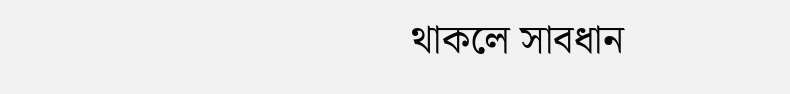থাকলে সাবধান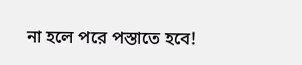না হলে পরে পস্তাতে হবে!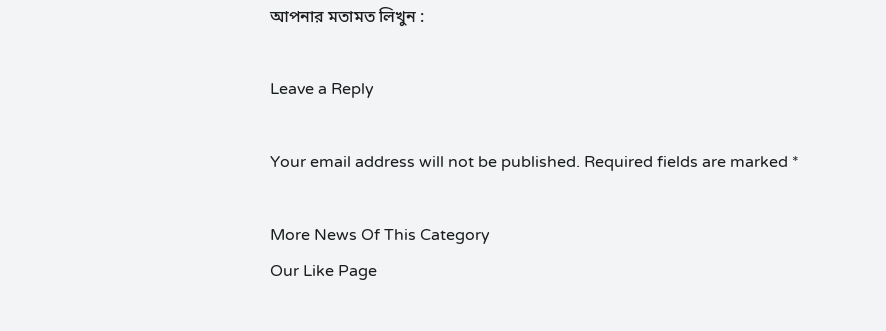আপনার মতামত লিখুন :

Leave a Reply

Your email address will not be published. Required fields are marked *

More News Of This Category
Our Like Page